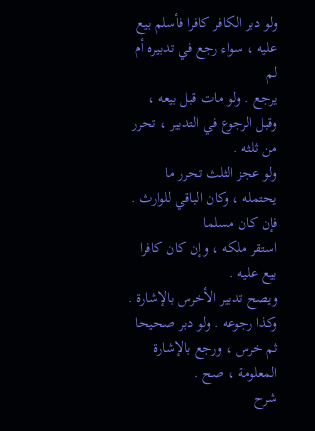ولو دبر الكافر كافرا فأسلم بيع عليه ، سواء رجع في تدبيره أم لم
يرجع . ولو مات قبل بيعه ، وقبل الرجوع في التدبير ، تحرر من ثلثه .
ولو عجز الثلث تحرر ما يحتمله ، وكان الباقي للوارث . فإن كان مسلما
استقر ملكه ، وإن كان كافرا بيع عليه .
ويصح تدبير الأخرس بالإشارة . وكذا رجوعه . ولو دبر صحيحا
ثم خرس ، ورجع بالإشارة المعلومة ، صح .
شرح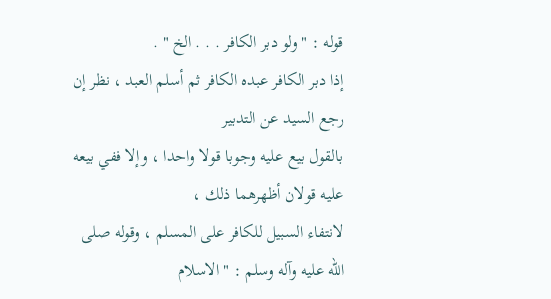قوله : " ولو دبر الكافر . . . الخ " .
إذا دبر الكافر عبده الكافر ثم أسلم العبد ، نظر إن رجع السيد عن التدبير
بالقول بيع عليه وجوبا قولا واحدا ، وإلا ففي بيعه عليه قولان أظهرهما ذلك ،
لانتفاء السبيل للكافر على المسلم ، وقوله صلى الله عليه وآله وسلم : " الاسلام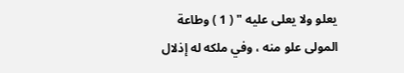يعلو ولا يعلى عليه " ( 1 ) وطاعة المولى علو منه ، وفي ملكه له إذلال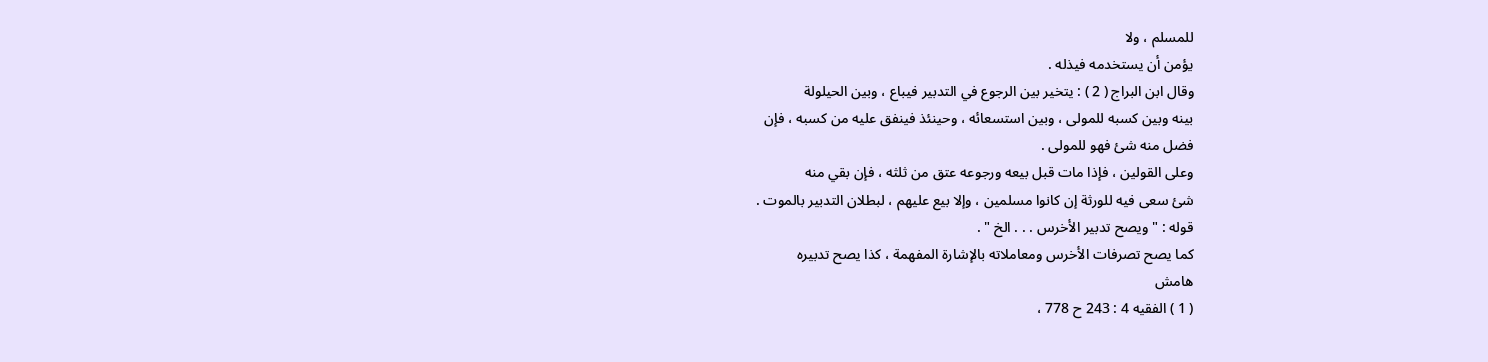للمسلم ، ولا
يؤمن أن يستخدمه فيذله .
وقال ابن البراج ( 2 ) : يتخير بين الرجوع في التدبير فيباع ، وبين الحيلولة
بينه وبين كسبه للمولى ، وبين استسعائه ، وحينئذ فينفق عليه من كسبه ، فإن
فضل منه شئ فهو للمولى .
وعلى القولين ، فإذا مات قبل بيعه ورجوعه عتق من ثلثه ، فإن بقي منه
شئ سعى فيه للورثة إن كانوا مسلمين ، وإلا بيع عليهم ، لبطلان التدبير بالموت .
قوله : " ويصح تدبير الأخرس . . . الخ " .
كما يصح تصرفات الأخرس ومعاملاته بالإشارة المفهمة ، كذا يصح تدبيره
هامش
( 1 ) الفقيه 4 : 243 ح 778 ،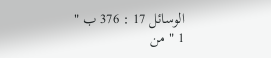الوسائل 17 : 376 ب " 1 " من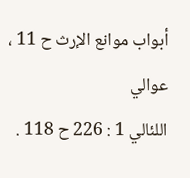أبواب موانع الإرث ح 11 ، عوالي
اللئالي 1 : 226 ح 118 .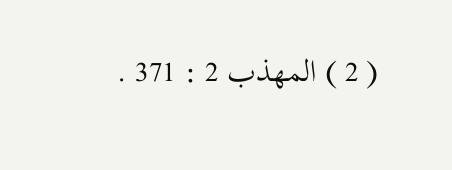( 2 ) المهذب 2 : 371 .